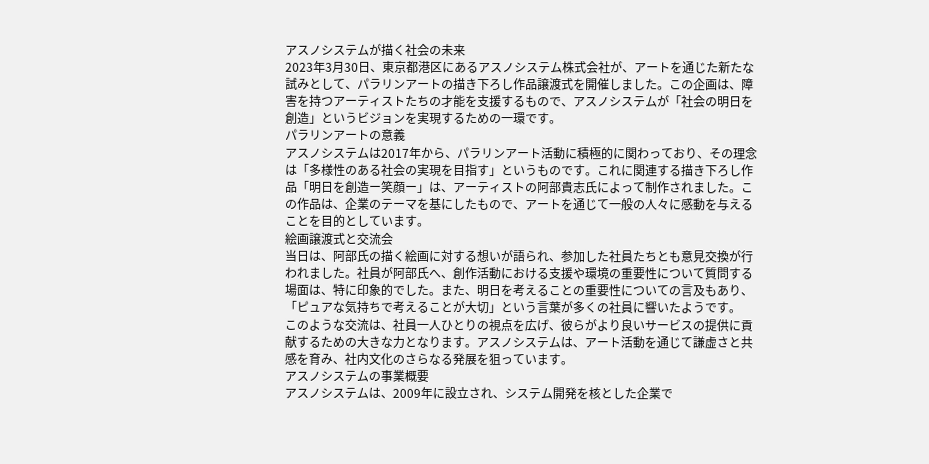アスノシステムが描く社会の未来
2023年3月30日、東京都港区にあるアスノシステム株式会社が、アートを通じた新たな試みとして、パラリンアートの描き下ろし作品譲渡式を開催しました。この企画は、障害を持つアーティストたちの才能を支援するもので、アスノシステムが「社会の明日を創造」というビジョンを実現するための一環です。
パラリンアートの意義
アスノシステムは2017年から、パラリンアート活動に積極的に関わっており、その理念は「多様性のある社会の実現を目指す」というものです。これに関連する描き下ろし作品「明日を創造ー笑顔ー」は、アーティストの阿部貴志氏によって制作されました。この作品は、企業のテーマを基にしたもので、アートを通じて一般の人々に感動を与えることを目的としています。
絵画譲渡式と交流会
当日は、阿部氏の描く絵画に対する想いが語られ、参加した社員たちとも意見交換が行われました。社員が阿部氏へ、創作活動における支援や環境の重要性について質問する場面は、特に印象的でした。また、明日を考えることの重要性についての言及もあり、「ピュアな気持ちで考えることが大切」という言葉が多くの社員に響いたようです。
このような交流は、社員一人ひとりの視点を広げ、彼らがより良いサービスの提供に貢献するための大きな力となります。アスノシステムは、アート活動を通じて謙虚さと共感を育み、社内文化のさらなる発展を狙っています。
アスノシステムの事業概要
アスノシステムは、2009年に設立され、システム開発を核とした企業で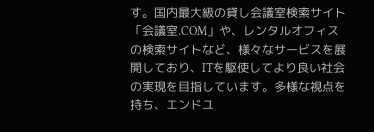す。国内最大級の貸し会議室検索サイト「会議室.COM」や、レンタルオフィスの検索サイトなど、様々なサービスを展開しており、ITを駆使してより良い社会の実現を目指しています。多様な視点を持ち、エンドユ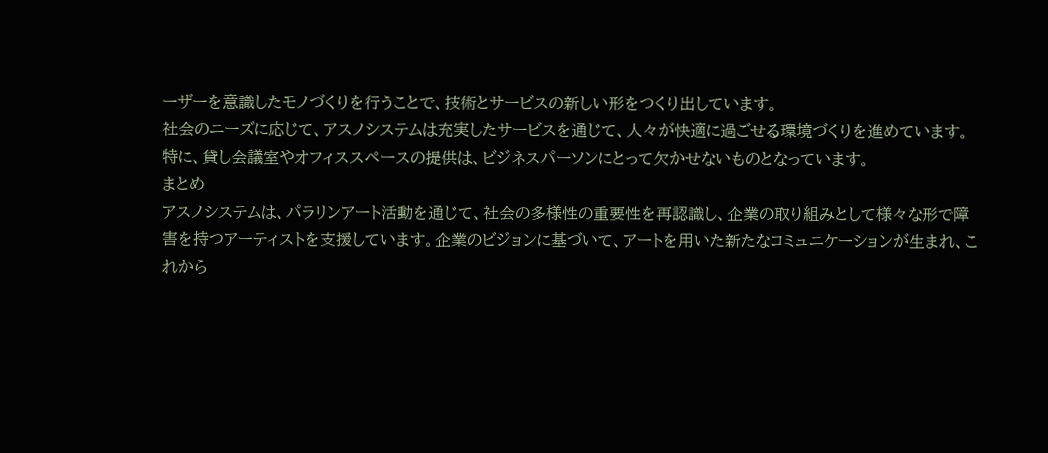ーザーを意識したモノづくりを行うことで、技術とサービスの新しい形をつくり出しています。
社会のニーズに応じて、アスノシステムは充実したサービスを通じて、人々が快適に過ごせる環境づくりを進めています。特に、貸し会議室やオフィススペースの提供は、ビジネスパーソンにとって欠かせないものとなっています。
まとめ
アスノシステムは、パラリンアート活動を通じて、社会の多様性の重要性を再認識し、企業の取り組みとして様々な形で障害を持つアーティストを支援しています。企業のビジョンに基づいて、アートを用いた新たなコミュニケーションが生まれ、これから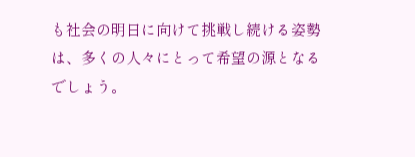も社会の明日に向けて挑戦し続ける姿勢は、多くの人々にとって希望の源となるでしょう。